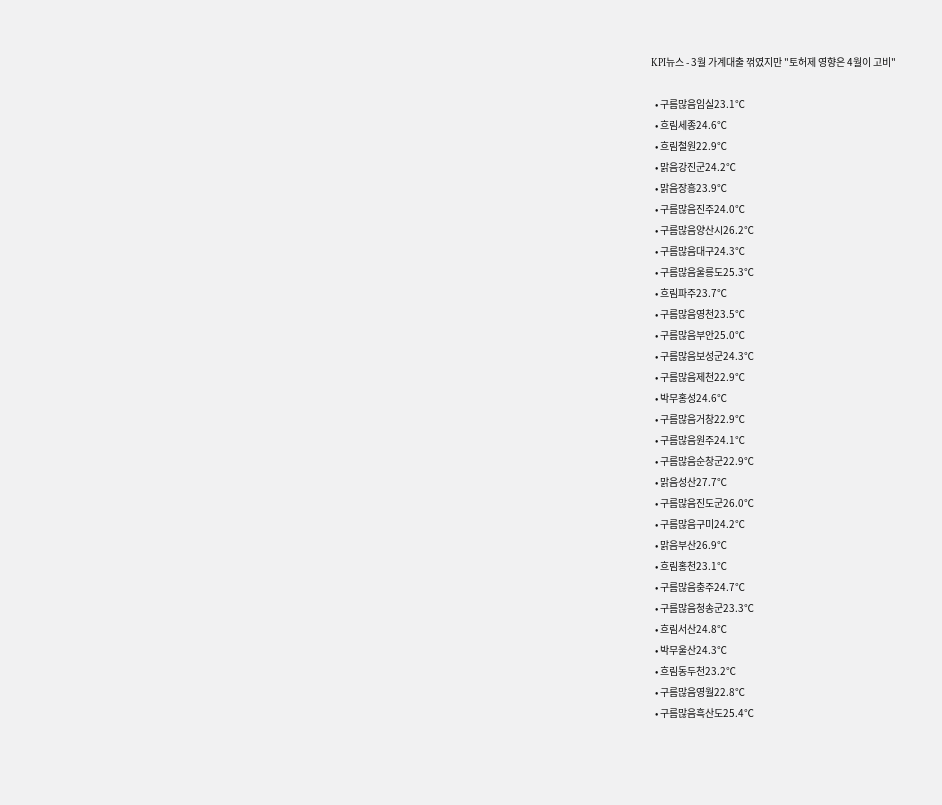KPI뉴스 - 3월 가계대출 꺾였지만 "토허제 영향은 4월이 고비"

  • 구름많음임실23.1℃
  • 흐림세종24.6℃
  • 흐림철원22.9℃
  • 맑음강진군24.2℃
  • 맑음장흥23.9℃
  • 구름많음진주24.0℃
  • 구름많음양산시26.2℃
  • 구름많음대구24.3℃
  • 구름많음울릉도25.3℃
  • 흐림파주23.7℃
  • 구름많음영천23.5℃
  • 구름많음부안25.0℃
  • 구름많음보성군24.3℃
  • 구름많음제천22.9℃
  • 박무홍성24.6℃
  • 구름많음거창22.9℃
  • 구름많음원주24.1℃
  • 구름많음순창군22.9℃
  • 맑음성산27.7℃
  • 구름많음진도군26.0℃
  • 구름많음구미24.2℃
  • 맑음부산26.9℃
  • 흐림홍천23.1℃
  • 구름많음충주24.7℃
  • 구름많음청송군23.3℃
  • 흐림서산24.8℃
  • 박무울산24.3℃
  • 흐림동두천23.2℃
  • 구름많음영월22.8℃
  • 구름많음흑산도25.4℃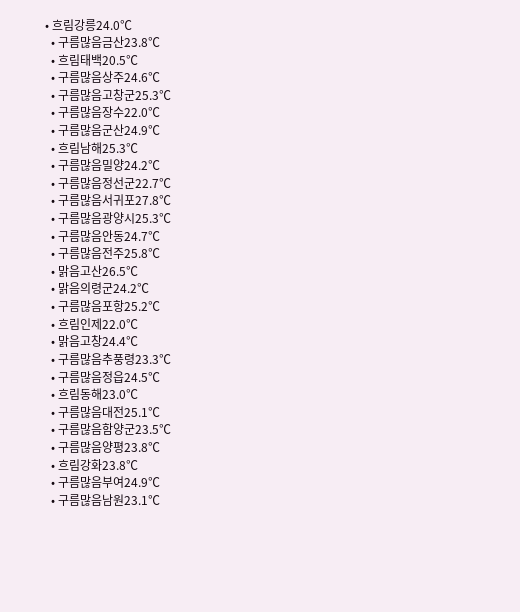• 흐림강릉24.0℃
  • 구름많음금산23.8℃
  • 흐림태백20.5℃
  • 구름많음상주24.6℃
  • 구름많음고창군25.3℃
  • 구름많음장수22.0℃
  • 구름많음군산24.9℃
  • 흐림남해25.3℃
  • 구름많음밀양24.2℃
  • 구름많음정선군22.7℃
  • 구름많음서귀포27.8℃
  • 구름많음광양시25.3℃
  • 구름많음안동24.7℃
  • 구름많음전주25.8℃
  • 맑음고산26.5℃
  • 맑음의령군24.2℃
  • 구름많음포항25.2℃
  • 흐림인제22.0℃
  • 맑음고창24.4℃
  • 구름많음추풍령23.3℃
  • 구름많음정읍24.5℃
  • 흐림동해23.0℃
  • 구름많음대전25.1℃
  • 구름많음함양군23.5℃
  • 구름많음양평23.8℃
  • 흐림강화23.8℃
  • 구름많음부여24.9℃
  • 구름많음남원23.1℃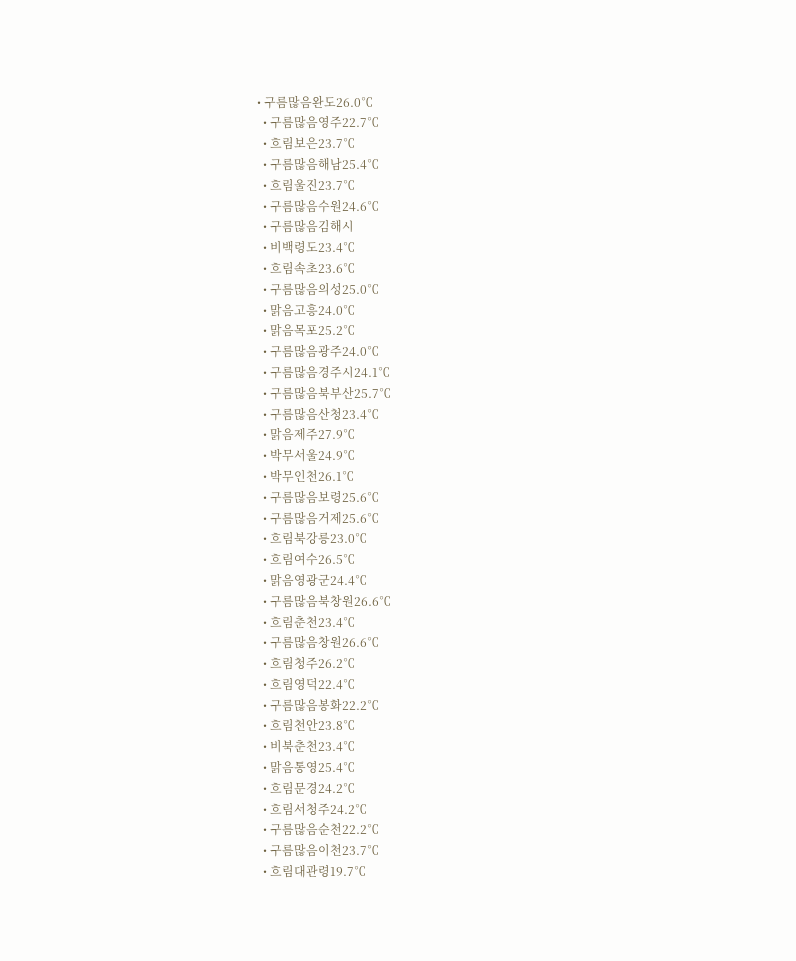• 구름많음완도26.0℃
  • 구름많음영주22.7℃
  • 흐림보은23.7℃
  • 구름많음해남25.4℃
  • 흐림울진23.7℃
  • 구름많음수원24.6℃
  • 구름많음김해시
  • 비백령도23.4℃
  • 흐림속초23.6℃
  • 구름많음의성25.0℃
  • 맑음고흥24.0℃
  • 맑음목포25.2℃
  • 구름많음광주24.0℃
  • 구름많음경주시24.1℃
  • 구름많음북부산25.7℃
  • 구름많음산청23.4℃
  • 맑음제주27.9℃
  • 박무서울24.9℃
  • 박무인천26.1℃
  • 구름많음보령25.6℃
  • 구름많음거제25.6℃
  • 흐림북강릉23.0℃
  • 흐림여수26.5℃
  • 맑음영광군24.4℃
  • 구름많음북창원26.6℃
  • 흐림춘천23.4℃
  • 구름많음창원26.6℃
  • 흐림청주26.2℃
  • 흐림영덕22.4℃
  • 구름많음봉화22.2℃
  • 흐림천안23.8℃
  • 비북춘천23.4℃
  • 맑음통영25.4℃
  • 흐림문경24.2℃
  • 흐림서청주24.2℃
  • 구름많음순천22.2℃
  • 구름많음이천23.7℃
  • 흐림대관령19.7℃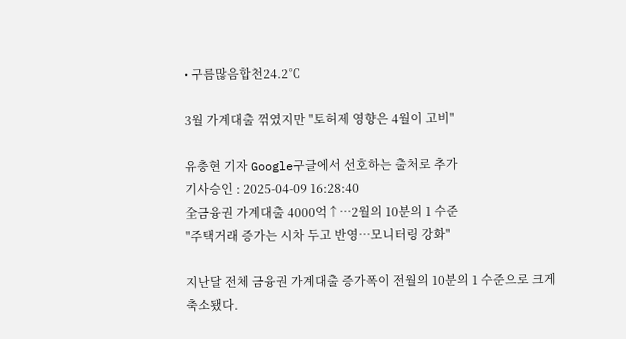• 구름많음합천24.2℃

3월 가계대출 꺾였지만 "토허제 영향은 4월이 고비"

유충현 기자 Google구글에서 선호하는 출처로 추가
기사승인 : 2025-04-09 16:28:40
全금융권 가계대출 4000억↑…2월의 10분의 1 수준
"주택거래 증가는 시차 두고 반영…모니터링 강화"

지난달 전체 금융권 가계대출 증가폭이 전월의 10분의 1 수준으로 크게 축소됐다.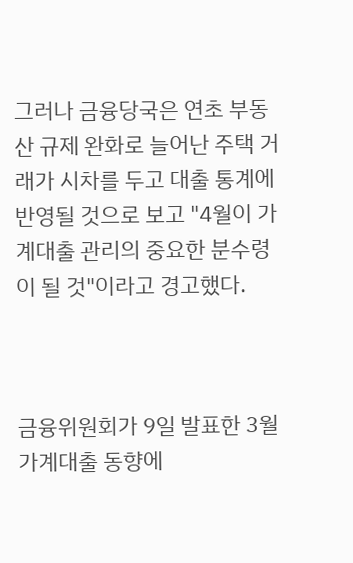그러나 금융당국은 연초 부동산 규제 완화로 늘어난 주택 거래가 시차를 두고 대출 통계에 반영될 것으로 보고 "4월이 가계대출 관리의 중요한 분수령이 될 것"이라고 경고했다.



금융위원회가 9일 발표한 3월 가계대출 동향에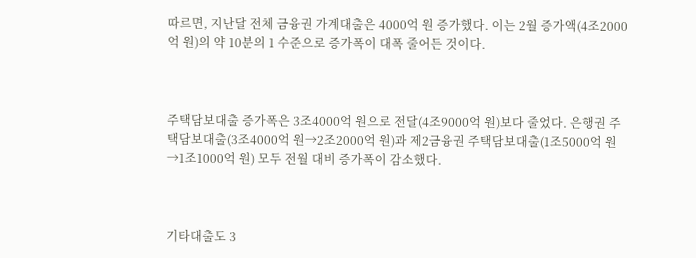따르면, 지난달 전체 금융권 가계대출은 4000억 원 증가했다. 이는 2월 증가액(4조2000억 원)의 약 10분의 1 수준으로 증가폭이 대폭 줄어든 것이다.



주택담보대출 증가폭은 3조4000억 원으로 전달(4조9000억 원)보다 줄었다. 은행권 주택담보대출(3조4000억 원→2조2000억 원)과 제2금융권 주택담보대출(1조5000억 원→1조1000억 원) 모두 전월 대비 증가폭이 감소했다.



기타대출도 3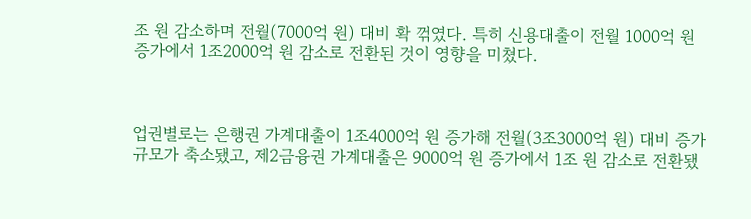조 원 감소하며 전월(7000억 원) 대비 확 꺾였다. 특히 신용대출이 전월 1000억 원 증가에서 1조2000억 원 감소로 전환된 것이 영향을 미쳤다.



업권별로는 은행권 가계대출이 1조4000억 원 증가해 전월(3조3000억 원) 대비 증가규모가 축소됐고, 제2금융권 가계대출은 9000억 원 증가에서 1조 원 감소로 전환됐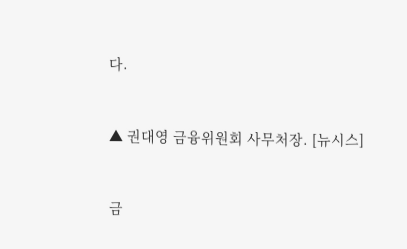다.



▲ 권대영 금융위원회 사무처장. [뉴시스]



금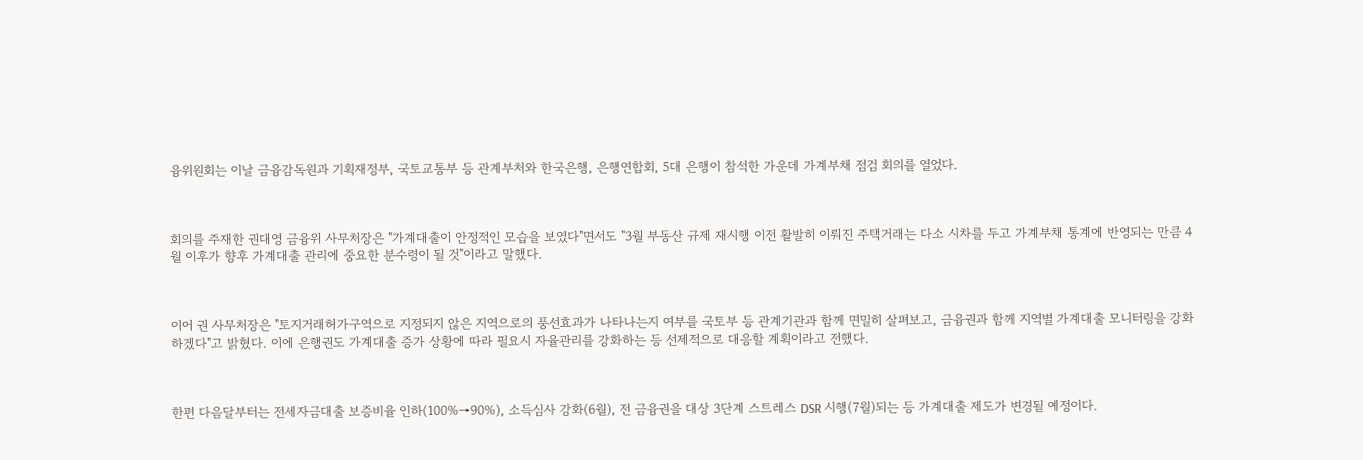융위원회는 이날 금융감독원과 기획재정부, 국토교통부 등 관계부처와 한국은행, 은행연합회, 5대 은행이 참석한 가운데 가계부채 점검 회의를 열었다.



회의를 주재한 권대영 금융위 사무처장은 "가계대출이 안정적인 모습을 보였다"면서도 "3월 부동산 규제 재시행 이전 활발히 이뤄진 주택거래는 다소 시차를 두고 가계부채 통계에 반영되는 만큼 4월 이후가 향후 가계대출 관리에 중요한 분수령이 될 것"이라고 말했다.



이어 권 사무처장은 "토지거래허가구역으로 지정되지 않은 지역으로의 풍선효과가 나타나는지 여부를 국토부 등 관계기관과 함께 면밀히 살펴보고, 금융권과 함께 지역별 가계대출 모니터링을 강화하겠다"고 밝혔다. 이에 은행권도 가계대출 증가 상황에 따라 필요시 자율관리를 강화하는 등 선제적으로 대응할 계획이라고 전했다.



한편 다음달부터는 전세자금대출 보증비율 인하(100%→90%), 소득심사 강화(6월), 전 금융권을 대상 3단계 스트레스 DSR 시행(7월)되는 등 가계대출 제도가 변경될 예정이다.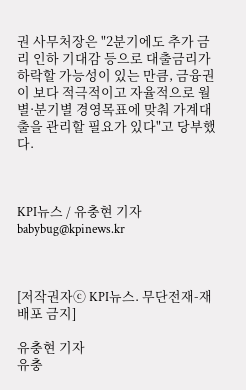권 사무처장은 "2분기에도 추가 금리 인하 기대감 등으로 대출금리가 하락할 가능성이 있는 만큼, 금융권이 보다 적극적이고 자율적으로 월별·분기별 경영목표에 맞춰 가계대출을 관리할 필요가 있다"고 당부했다.



KPI뉴스 / 유충현 기자 babybug@kpinews.kr



[저작권자ⓒ KPI뉴스. 무단전재-재배포 금지]

유충현 기자
유충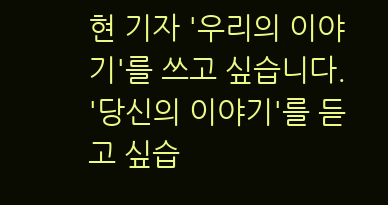현 기자 '우리의 이야기'를 쓰고 싶습니다. '당신의 이야기'를 듣고 싶습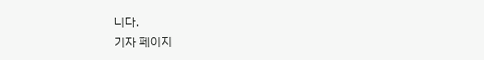니다.
기자 페이지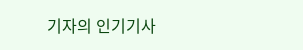기자의 인기기사